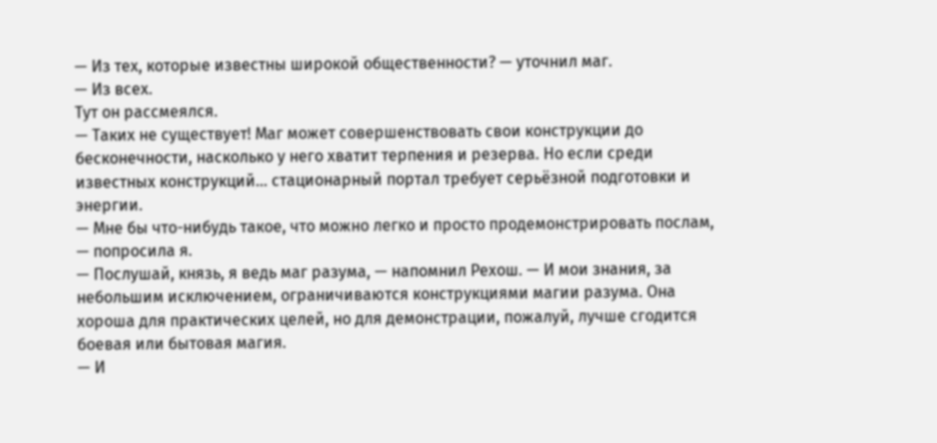— Из тех, которые известны широкой общественности? — уточнил маг.
— Из всех.
Тут он рассмеялся.
— Таких не существует! Маг может совершенствовать свои конструкции до бесконечности, насколько у него хватит терпения и резерва. Но если среди известных конструкций… стационарный портал требует серьёзной подготовки и энергии.
— Мне бы что-нибудь такое, что можно легко и просто продемонстрировать послам, — попросила я.
— Послушай, князь, я ведь маг разума, — напомнил Рехош. — И мои знания, за небольшим исключением, ограничиваются конструкциями магии разума. Она хороша для практических целей, но для демонстрации, пожалуй, лучше сгодится боевая или бытовая магия.
— И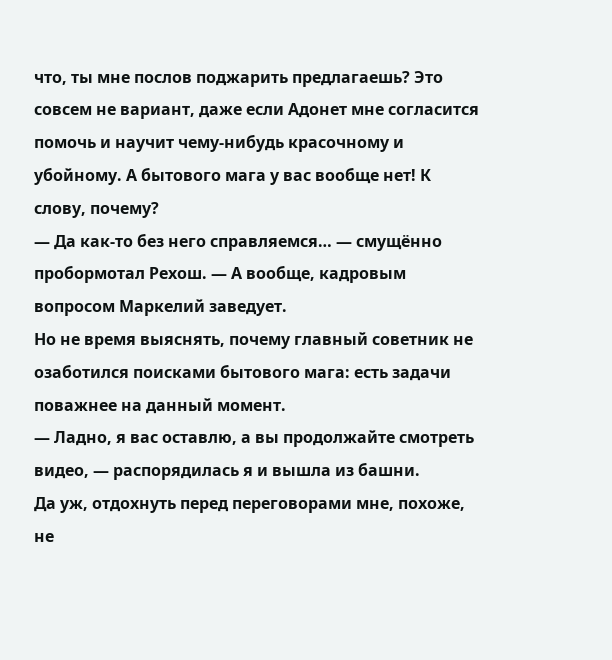что, ты мне послов поджарить предлагаешь? Это совсем не вариант, даже если Адонет мне согласится помочь и научит чему-нибудь красочному и убойному. А бытового мага у вас вообще нет! К слову, почему?
— Да как-то без него справляемся… — смущённо пробормотал Рехош. — А вообще, кадровым вопросом Маркелий заведует.
Но не время выяснять, почему главный советник не озаботился поисками бытового мага: есть задачи поважнее на данный момент.
— Ладно, я вас оставлю, а вы продолжайте смотреть видео, — распорядилась я и вышла из башни.
Да уж, отдохнуть перед переговорами мне, похоже, не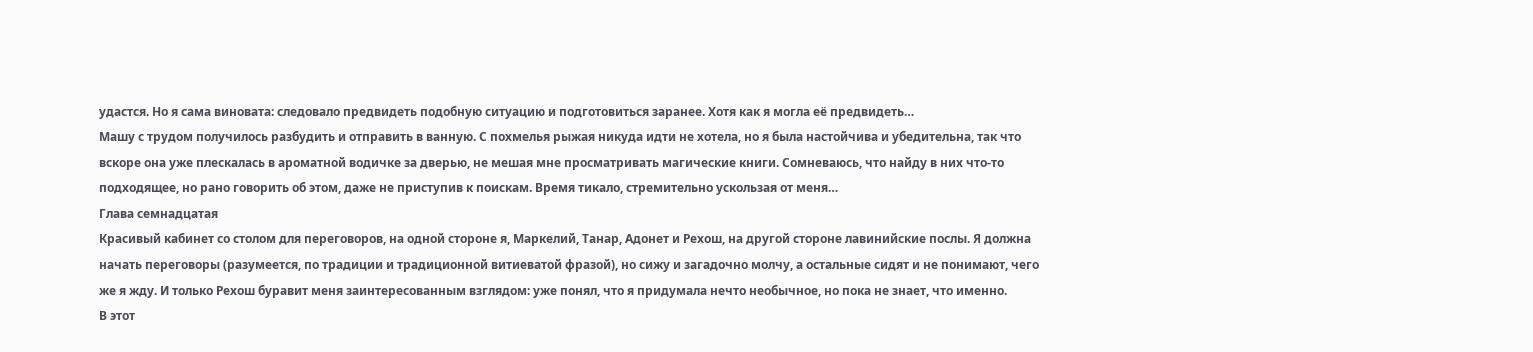удастся. Но я сама виновата: следовало предвидеть подобную ситуацию и подготовиться заранее. Хотя как я могла её предвидеть…
Машу с трудом получилось разбудить и отправить в ванную. С похмелья рыжая никуда идти не хотела, но я была настойчива и убедительна, так что вскоре она уже плескалась в ароматной водичке за дверью, не мешая мне просматривать магические книги. Сомневаюсь, что найду в них что-то подходящее, но рано говорить об этом, даже не приступив к поискам. Время тикало, стремительно ускользая от меня…
Глава семнадцатая
Красивый кабинет со столом для переговоров, на одной стороне я, Маркелий, Танар, Адонет и Рехош, на другой стороне лавинийские послы. Я должна начать переговоры (разумеется, по традиции и традиционной витиеватой фразой), но сижу и загадочно молчу, а остальные сидят и не понимают, чего же я жду. И только Рехош буравит меня заинтересованным взглядом: уже понял, что я придумала нечто необычное, но пока не знает, что именно.
В этот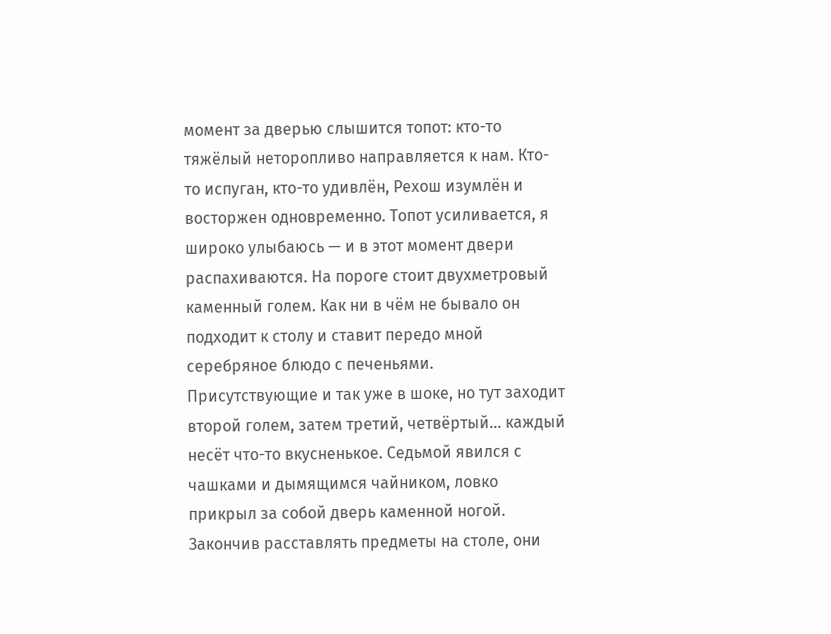момент за дверью слышится топот: кто-то тяжёлый неторопливо направляется к нам. Кто-то испуган, кто-то удивлён, Рехош изумлён и восторжен одновременно. Топот усиливается, я широко улыбаюсь — и в этот момент двери распахиваются. На пороге стоит двухметровый каменный голем. Как ни в чём не бывало он подходит к столу и ставит передо мной серебряное блюдо с печеньями. Присутствующие и так уже в шоке, но тут заходит второй голем, затем третий, четвёртый… каждый несёт что-то вкусненькое. Седьмой явился с чашками и дымящимся чайником, ловко прикрыл за собой дверь каменной ногой. Закончив расставлять предметы на столе, они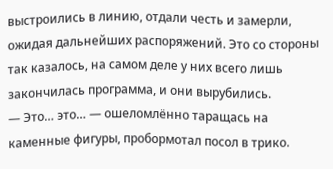выстроились в линию, отдали честь и замерли, ожидая дальнейших распоряжений. Это со стороны так казалось, на самом деле у них всего лишь закончилась программа, и они вырубились.
— Это… это… — ошеломлённо таращась на каменные фигуры, пробормотал посол в трико.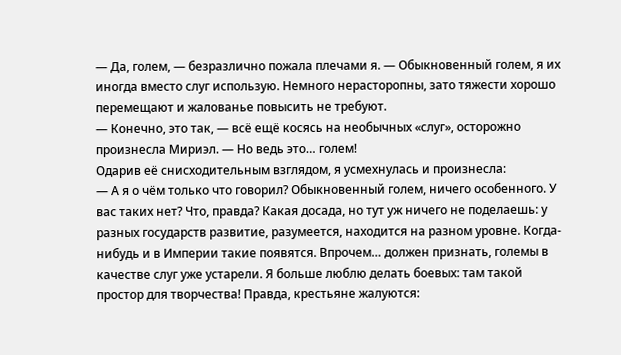— Да, голем, — безразлично пожала плечами я. — Обыкновенный голем, я их иногда вместо слуг использую. Немного нерасторопны, зато тяжести хорошо перемещают и жалованье повысить не требуют.
— Конечно, это так, — всё ещё косясь на необычных «слуг», осторожно произнесла Мириэл. — Но ведь это… голем!
Одарив её снисходительным взглядом, я усмехнулась и произнесла:
— А я о чём только что говорил? Обыкновенный голем, ничего особенного. У вас таких нет? Что, правда? Какая досада, но тут уж ничего не поделаешь: у разных государств развитие, разумеется, находится на разном уровне. Когда-нибудь и в Империи такие появятся. Впрочем… должен признать, големы в качестве слуг уже устарели. Я больше люблю делать боевых: там такой простор для творчества! Правда, крестьяне жалуются: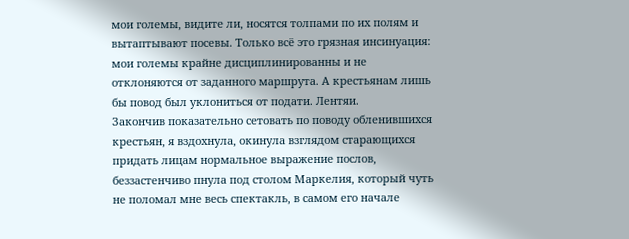мои големы, видите ли, носятся толпами по их полям и вытаптывают посевы. Только всё это грязная инсинуация: мои големы крайне дисциплинированны и не отклоняются от заданного маршрута. А крестьянам лишь бы повод был уклониться от подати. Лентяи.
Закончив показательно сетовать по поводу обленившихся крестьян, я вздохнула, окинула взглядом старающихся придать лицам нормальное выражение послов, беззастенчиво пнула под столом Маркелия, который чуть не поломал мне весь спектакль, в самом его начале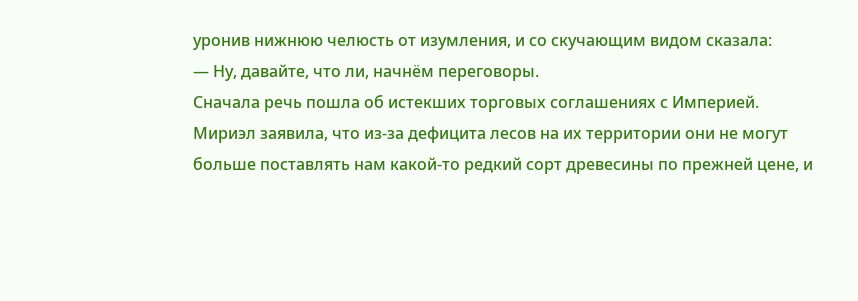уронив нижнюю челюсть от изумления, и со скучающим видом сказала:
— Ну, давайте, что ли, начнём переговоры.
Сначала речь пошла об истекших торговых соглашениях с Империей. Мириэл заявила, что из-за дефицита лесов на их территории они не могут больше поставлять нам какой-то редкий сорт древесины по прежней цене, и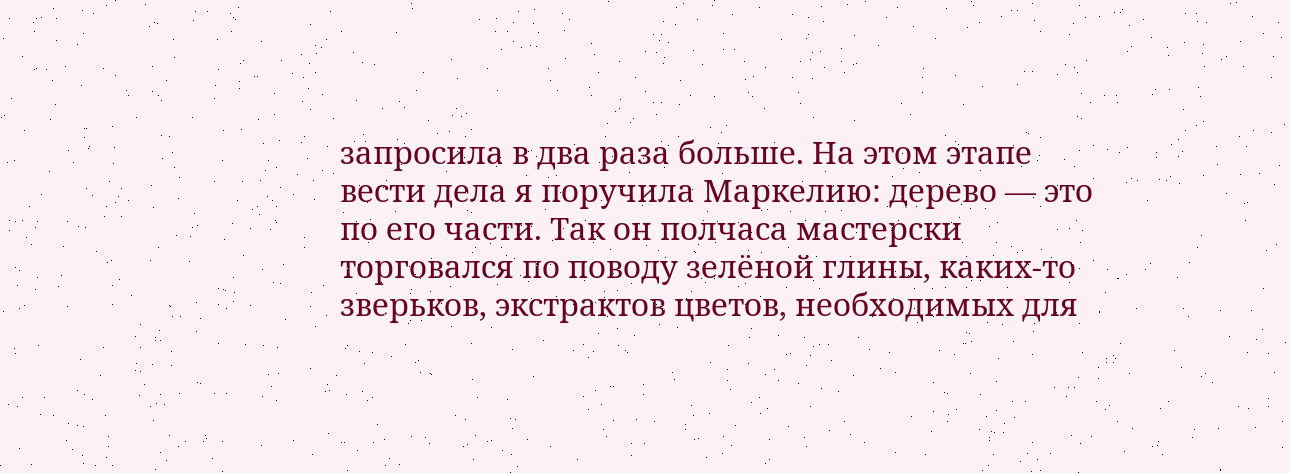запросила в два раза больше. На этом этапе вести дела я поручила Маркелию: дерево — это по его части. Так он полчаса мастерски торговался по поводу зелёной глины, каких-то зверьков, экстрактов цветов, необходимых для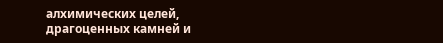алхимических целей, драгоценных камней и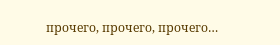прочего, прочего, прочего…